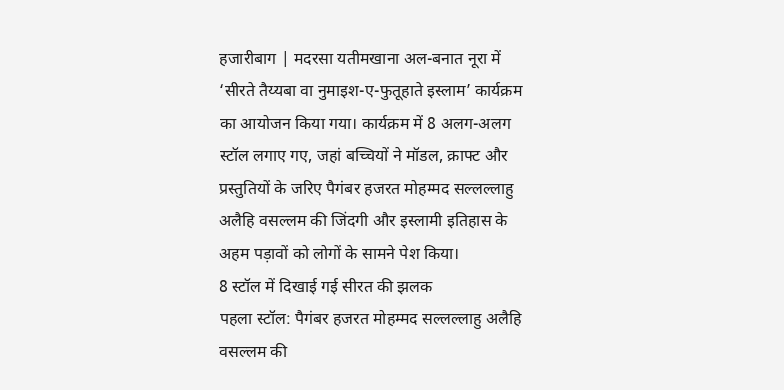हजारीबाग | मदरसा यतीमखाना अल-बनात नूरा में ‘सीरते तैय्यबा वा नुमाइश-ए-फुतूहाते इस्लाम’ कार्यक्रम का आयोजन किया गया। कार्यक्रम में 8 अलग-अलग स्टॉल लगाए गए, जहां बच्चियों ने मॉडल, क्राफ्ट और प्रस्तुतियों के जरिए पैगंबर हजरत मोहम्मद सल्लल्लाहु अलैहि वसल्लम की जिंदगी और इस्लामी इतिहास के अहम पड़ावों को लोगों के सामने पेश किया।
8 स्टॉल में दिखाई गई सीरत की झलक
पहला स्टॉल: पैगंबर हजरत मोहम्मद सल्लल्लाहु अलैहि वसल्लम की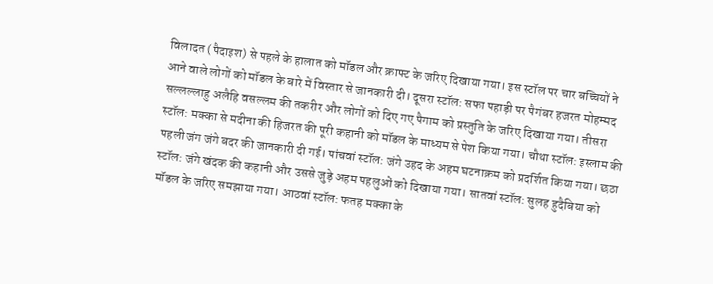विलादत (पैदाइश) से पहले के हालात को मॉडल और क्राफ्ट के जरिए दिखाया गया। इस स्टॉल पर चार बच्चियों ने आने वाले लोगों को मॉडल के बारे में विस्तार से जानकारी दी। दूसरा स्टॉल: सफा पहाड़ी पर पैगंबर हजरत मोहम्मद सल्लल्लाहु अलैहि वसल्लम की तकरीर और लोगों को दिए गए पैगाम को प्रस्तुति के जरिए दिखाया गया। तीसरा स्टॉल: मक्का से मदीना की हिजरत की पूरी कहानी को मॉडल के माध्यम से पेश किया गया। चौथा स्टॉल: इस्लाम की पहली जंग जंगे बदर की जानकारी दी गई। पांचवां स्टॉल: जंगे उहद के अहम घटनाक्रम को प्रदर्शित किया गया। छठा स्टॉल: जंगे खंदक की कहानी और उससे जुड़े अहम पहलुओं को दिखाया गया। सातवां स्टॉल: सुलह हुदैबिया को मॉडल के जरिए समझाया गया। आठवां स्टॉल: फतह मक्का के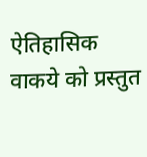ऐतिहासिक वाकये को प्रस्तुत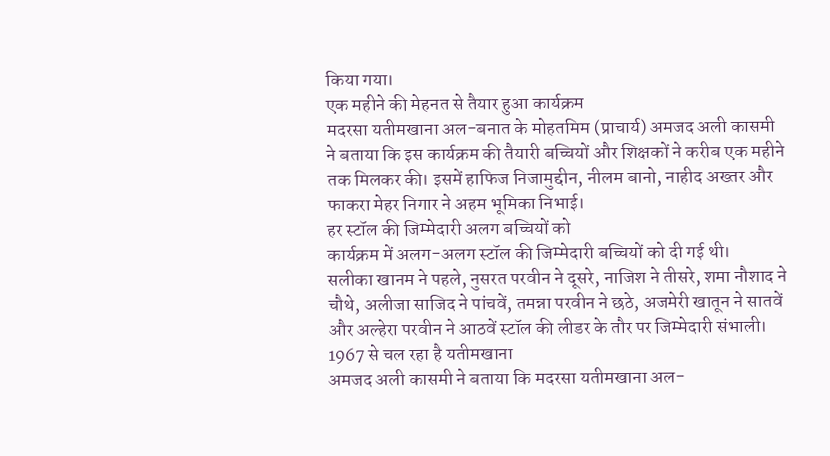किया गया।
एक महीने की मेहनत से तैयार हुआ कार्यक्रम
मदरसा यतीमखाना अल-बनात के मोहतमिम (प्राचार्य) अमजद अली कासमी ने बताया कि इस कार्यक्रम की तैयारी बच्चियों और शिक्षकों ने करीब एक महीने तक मिलकर की। इसमें हाफिज निजामुद्दीन, नीलम बानो, नाहीद अख्तर और फाकरा मेहर निगार ने अहम भूमिका निभाई।
हर स्टॉल की जिम्मेदारी अलग बच्चियों को
कार्यक्रम में अलग-अलग स्टॉल की जिम्मेदारी बच्चियों को दी गई थी।
सलीका खानम ने पहले, नुसरत परवीन ने दूसरे, नाजिश ने तीसरे, शमा नौशाद ने चौथे, अलीजा साजिद ने पांचवें, तमन्ना परवीन ने छठे, अजमेरी खातून ने सातवें और अल्हेरा परवीन ने आठवें स्टॉल की लीडर के तौर पर जिम्मेदारी संभाली।
1967 से चल रहा है यतीमखाना
अमजद अली कासमी ने बताया कि मदरसा यतीमखाना अल-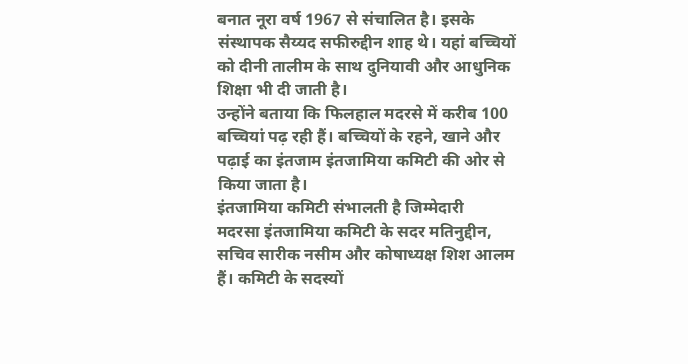बनात नूरा वर्ष 1967 से संचालित है। इसके संस्थापक सैय्यद सफीरुद्दीन शाह थे। यहां बच्चियों को दीनी तालीम के साथ दुनियावी और आधुनिक शिक्षा भी दी जाती है।
उन्होंने बताया कि फिलहाल मदरसे में करीब 100 बच्चियां पढ़ रही हैं। बच्चियों के रहने, खाने और पढ़ाई का इंतजाम इंतजामिया कमिटी की ओर से किया जाता है।
इंतजामिया कमिटी संभालती है जिम्मेदारी
मदरसा इंतजामिया कमिटी के सदर मतिनुद्दीन, सचिव सारीक नसीम और कोषाध्यक्ष शिश आलम हैं। कमिटी के सदस्यों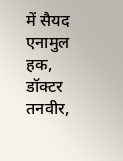में सैयद एनामुल हक, डॉक्टर तनवीर,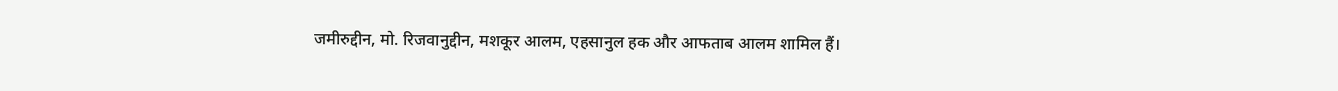जमीरुद्दीन, मो. रिजवानुद्दीन, मशकूर आलम, एहसानुल हक और आफताब आलम शामिल हैं।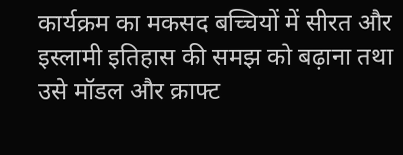कार्यक्रम का मकसद बच्चियों में सीरत और इस्लामी इतिहास की समझ को बढ़ाना तथा उसे मॉडल और क्राफ्ट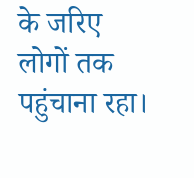के जरिए लोगों तक पहुंचाना रहा।